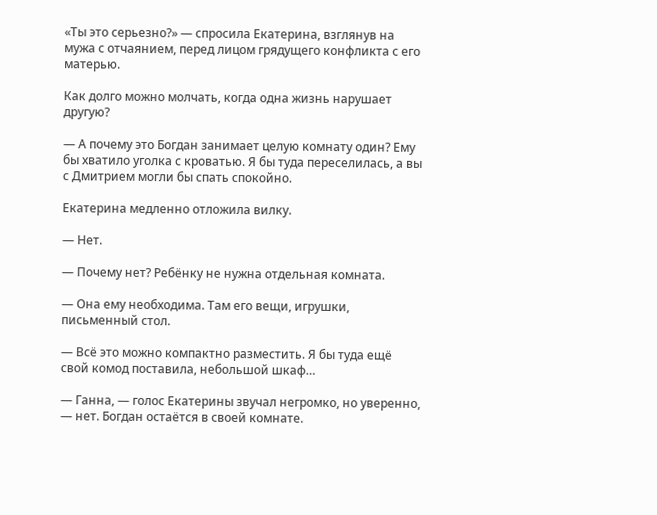«Ты это серьезно?» — спросила Екатерина, взглянув на мужа с отчаянием, перед лицом грядущего конфликта с его матерью.

Как долго можно молчать, когда одна жизнь нарушает другую?

— А почему это Богдан занимает целую комнату один? Ему бы хватило уголка с кроватью. Я бы туда переселилась, а вы с Дмитрием могли бы спать спокойно.

Екатерина медленно отложила вилку.

— Нет.

— Почему нет? Ребёнку не нужна отдельная комната.

— Она ему необходима. Там его вещи, игрушки, письменный стол.

— Всё это можно компактно разместить. Я бы туда ещё свой комод поставила, небольшой шкаф…

— Ганна, — голос Екатерины звучал негромко, но уверенно, — нет. Богдан остаётся в своей комнате.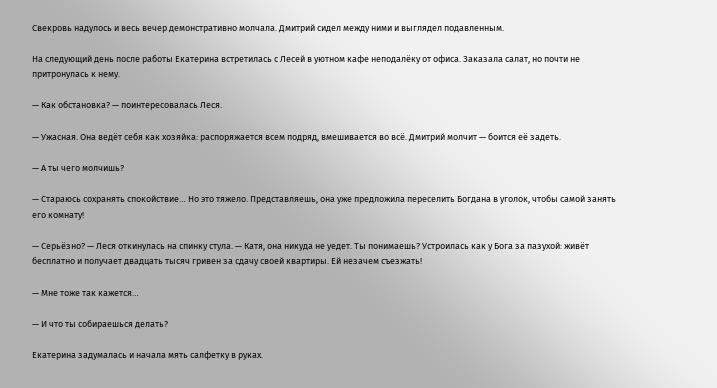Свекровь надулось и весь вечер демонстративно молчала. Дмитрий сидел между ними и выглядел подавленным.

На следующий день после работы Екатерина встретилась с Лесей в уютном кафе неподалёку от офиса. Заказала салат, но почти не притронулась к нему.

— Как обстановка? — поинтересовалась Леся.

— Ужасная. Она ведёт себя как хозяйка: распоряжается всем подряд, вмешивается во всё. Дмитрий молчит — боится её задеть.

— А ты чего молчишь?

— Стараюсь сохранять спокойствие… Но это тяжело. Представляешь, она уже предложила переселить Богдана в уголок, чтобы самой занять его комнату!

— Серьёзно? — Леся откинулась на спинку стула. — Катя, она никуда не уедет. Ты понимаешь? Устроилась как у Бога за пазухой: живёт бесплатно и получает двадцать тысяч гривен за сдачу своей квартиры. Ей незачем съезжать!

— Мне тоже так кажется…

— И что ты собираешься делать?

Екатерина задумалась и начала мять салфетку в руках.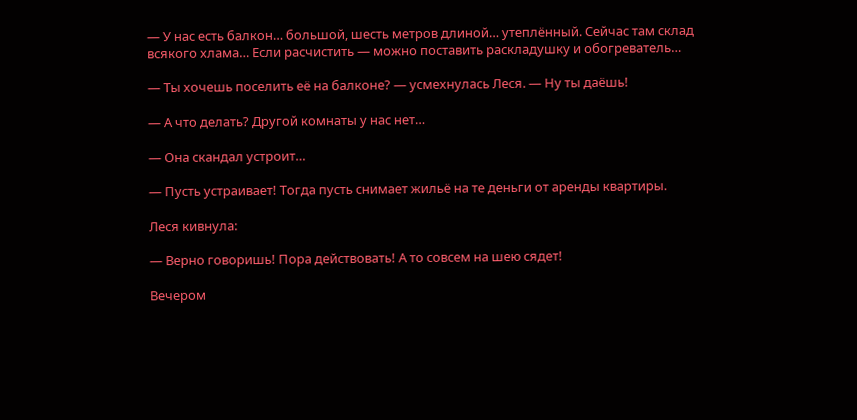— У нас есть балкон… большой, шесть метров длиной… утеплённый. Сейчас там склад всякого хлама… Если расчистить — можно поставить раскладушку и обогреватель…

— Ты хочешь поселить её на балконе? — усмехнулась Леся. — Ну ты даёшь!

— А что делать? Другой комнаты у нас нет…

— Она скандал устроит…

— Пусть устраивает! Тогда пусть снимает жильё на те деньги от аренды квартиры.

Леся кивнула:

— Верно говоришь! Пора действовать! А то совсем на шею сядет!

Вечером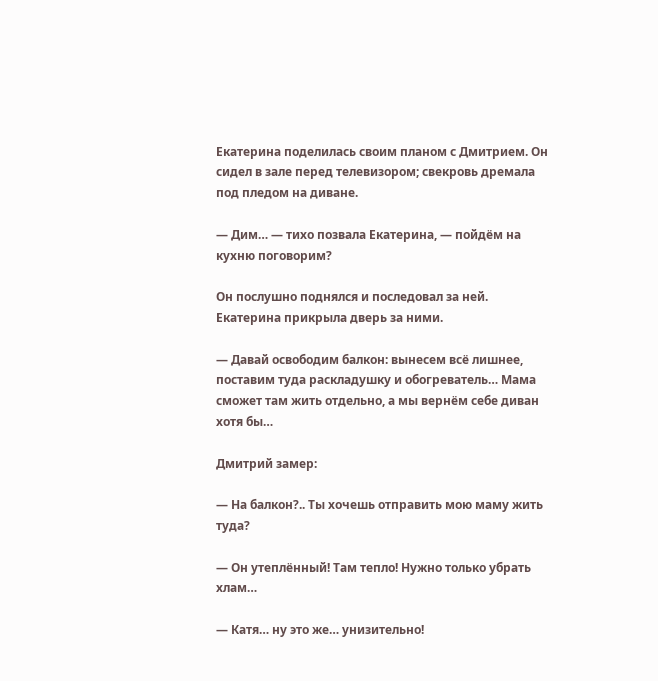Екатерина поделилась своим планом с Дмитрием. Он сидел в зале перед телевизором; свекровь дремала под пледом на диване.

— Дим… — тихо позвала Екатерина, — пойдём на кухню поговорим?

Он послушно поднялся и последовал за ней. Екатерина прикрыла дверь за ними.

— Давай освободим балкон: вынесем всё лишнее, поставим туда раскладушку и обогреватель… Мама сможет там жить отдельно, а мы вернём себе диван хотя бы…

Дмитрий замер:

— На балкон?.. Ты хочешь отправить мою маму жить туда?

— Он утеплённый! Там тепло! Нужно только убрать хлам…

— Катя… ну это же… унизительно!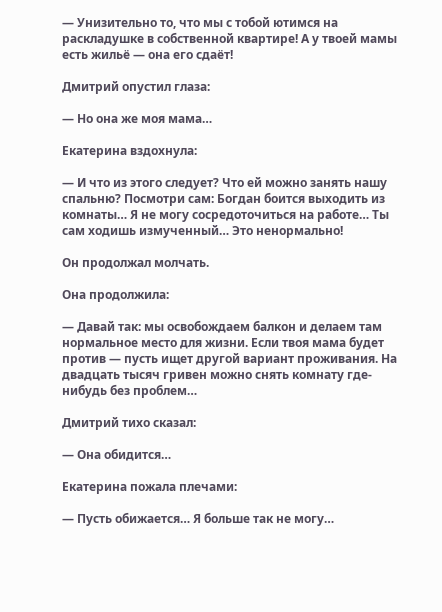— Унизительно то, что мы с тобой ютимся на раскладушке в собственной квартире! А у твоей мамы есть жильё — она его сдаёт!

Дмитрий опустил глаза:

— Но она же моя мама…

Екатерина вздохнула:

— И что из этого следует? Что ей можно занять нашу спальню? Посмотри сам: Богдан боится выходить из комнаты… Я не могу сосредоточиться на работе… Ты сам ходишь измученный… Это ненормально!

Он продолжал молчать.

Она продолжила:

— Давай так: мы освобождаем балкон и делаем там нормальное место для жизни. Если твоя мама будет против — пусть ищет другой вариант проживания. На двадцать тысяч гривен можно снять комнату где-нибудь без проблем…

Дмитрий тихо сказал:

— Она обидится…

Екатерина пожала плечами:

— Пусть обижается… Я больше так не могу…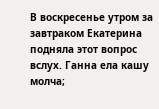В воскресенье утром за завтраком Екатерина подняла этот вопрос вслух. Ганна ела кашу молча;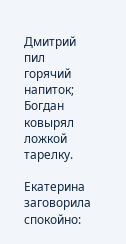Дмитрий пил горячий напиток; Богдан ковырял ложкой тарелку.

Екатерина заговорила спокойно: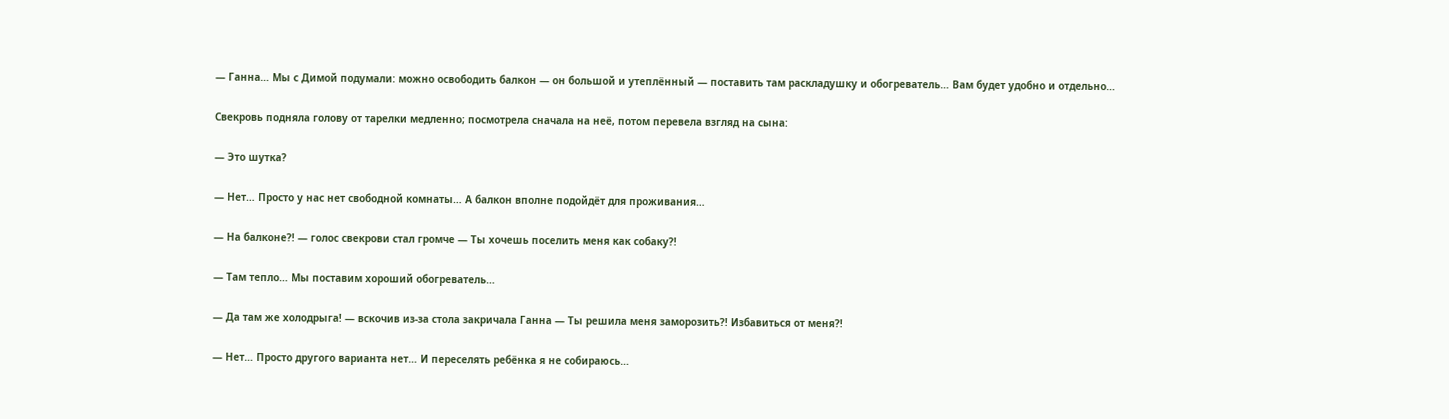― Ганна… Мы с Димой подумали: можно освободить балкон ― он большой и утеплённый ― поставить там раскладушку и обогреватель… Вам будет удобно и отдельно…

Свекровь подняла голову от тарелки медленно; посмотрела сначала на неё, потом перевела взгляд на сына:

― Это шутка?

― Нет… Просто у нас нет свободной комнаты… А балкон вполне подойдёт для проживания…

― На балконе?! ― голос свекрови стал громче ― Ты хочешь поселить меня как собаку?!

― Там тепло… Мы поставим хороший обогреватель…

― Да там же холодрыга! ― вскочив из-за стола закричала Ганна ― Ты решила меня заморозить?! Избавиться от меня?!

― Нет… Просто другого варианта нет… И переселять ребёнка я не собираюсь…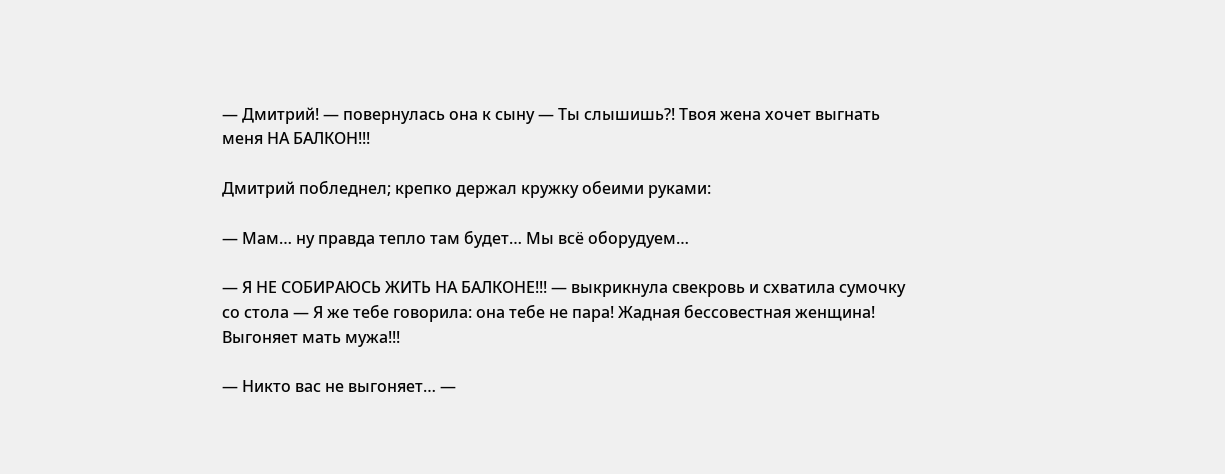― Дмитрий! ― повернулась она к сыну ― Ты слышишь?! Твоя жена хочет выгнать меня НА БАЛКОН!!!

Дмитрий побледнел; крепко держал кружку обеими руками:

― Мам… ну правда тепло там будет… Мы всё оборудуем…

― Я НЕ СОБИРАЮСЬ ЖИТЬ НА БАЛКОНЕ!!! ― выкрикнула свекровь и схватила сумочку со стола ― Я же тебе говорила: она тебе не пара! Жадная бессовестная женщина! Выгоняет мать мужа!!!

― Никто вас не выгоняет… ―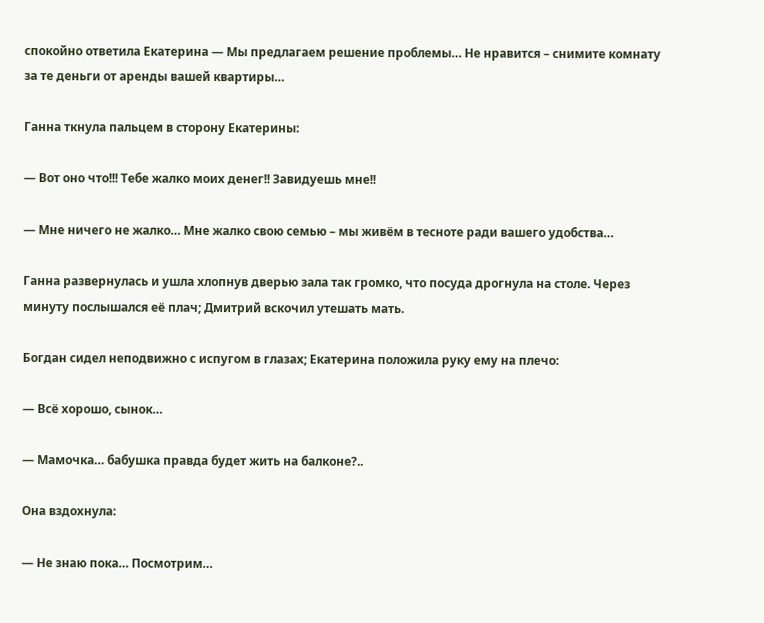спокойно ответила Екатерина ― Мы предлагаем решение проблемы… Не нравится – снимите комнату за те деньги от аренды вашей квартиры…

Ганна ткнула пальцем в сторону Екатерины:

― Вот оно что!!! Тебе жалко моих денег!! Завидуешь мне!!

― Мне ничего не жалко… Мне жалко свою семью – мы живём в тесноте ради вашего удобства…

Ганна развернулась и ушла хлопнув дверью зала так громко, что посуда дрогнула на столе. Через минуту послышался её плач; Дмитрий вскочил утешать мать.

Богдан сидел неподвижно с испугом в глазах; Екатерина положила руку ему на плечо:

― Всё хорошо, сынок…

― Мамочка… бабушка правда будет жить на балконе?..

Она вздохнула:

― Не знаю пока… Посмотрим…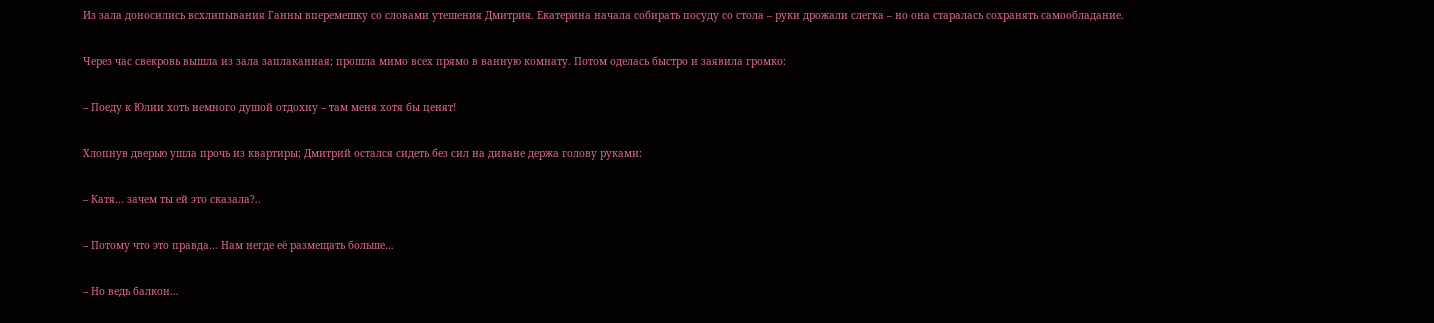Из зала доносились всхлипывания Ганны вперемешку со словами утешения Дмитрия. Екатерина начала собирать посуду со стола – руки дрожали слегка – но она старалась сохранять самообладание.

Через час свекровь вышла из зала заплаканная; прошла мимо всех прямо в ванную комнату. Потом оделась быстро и заявила громко:

– Поеду к Юлии хоть немного душой отдохну – там меня хотя бы ценят!

Хлопнув дверью ушла прочь из квартиры; Дмитрий остался сидеть без сил на диване держа голову руками:

– Катя… зачем ты ей это сказала?..

– Потому что это правда… Нам негде её размещать больше…

– Но ведь балкон…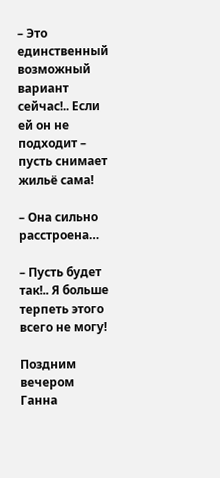– Это единственный возможный вариант сейчас!.. Если ей он не подходит – пусть снимает жильё сама!

– Она сильно расстроена…

– Пусть будет так!.. Я больше терпеть этого всего не могу!

Поздним вечером Ганна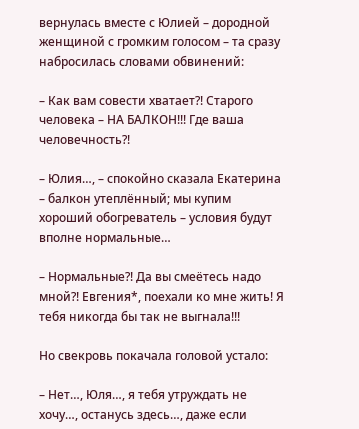вернулась вместе с Юлией – дородной женщиной с громким голосом – та сразу набросилась словами обвинений:

– Как вам совести хватает?! Старого человека – НА БАЛКОН!!! Где ваша человечность?!

– Юлия…, – спокойно сказала Екатерина – балкон утеплённый; мы купим хороший обогреватель – условия будут вполне нормальные…

– Нормальные?! Да вы смеётесь надо мной?! Евгения*, поехали ко мне жить! Я тебя никогда бы так не выгнала!!!

Но свекровь покачала головой устало:

– Нет…, Юля…, я тебя утруждать не хочу…, останусь здесь…, даже если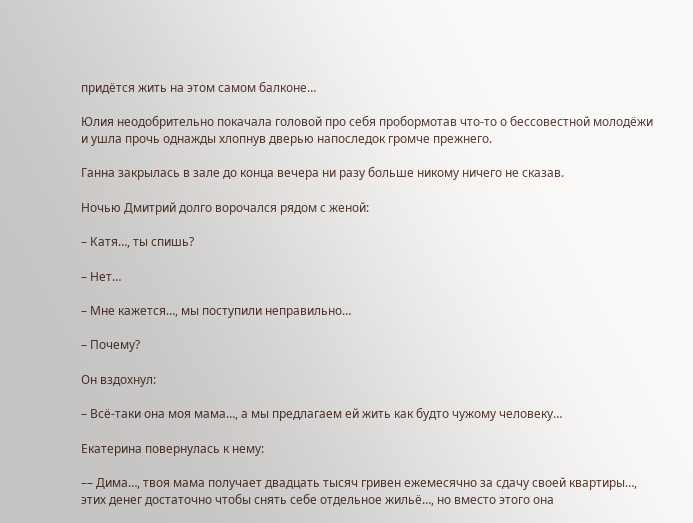придётся жить на этом самом балконе…

Юлия неодобрительно покачала головой про себя пробормотав что-то о бессовестной молодёжи и ушла прочь однажды хлопнув дверью напоследок громче прежнего.

Ганна закрылась в зале до конца вечера ни разу больше никому ничего не сказав.

Ночью Дмитрий долго ворочался рядом с женой:

– Катя…, ты спишь?

– Нет…

– Мне кажется…, мы поступили неправильно…

– Почему?

Он вздохнул:

– Всё-таки она моя мама…, а мы предлагаем ей жить как будто чужому человеку…

Екатерина повернулась к нему:

–– Дима…, твоя мама получает двадцать тысяч гривен ежемесячно за сдачу своей квартиры…, этих денег достаточно чтобы снять себе отдельное жильё…, но вместо этого она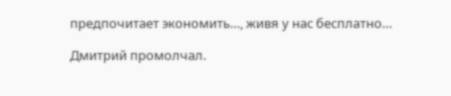предпочитает экономить…, живя у нас бесплатно…

Дмитрий промолчал.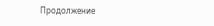Продолжение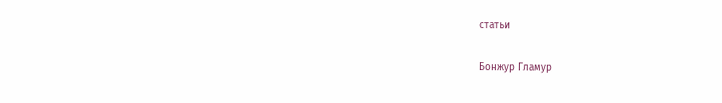статьи

Бонжур Гламур